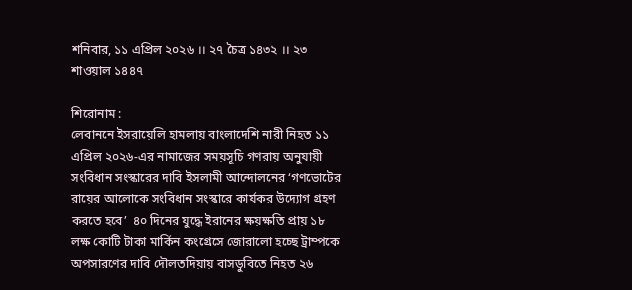শনিবার, ১১ এপ্রিল ২০২৬ ।। ২৭ চৈত্র ১৪৩২ ।। ২৩ শাওয়াল ১৪৪৭

শিরোনাম :
লেবাননে ইসরায়েলি হামলায় বাংলাদেশি নারী নিহত ১১ এপ্রিল ২০২৬-এর নামাজের সময়সূচি গণরায় অনুযায়ী সংবিধান সংস্কারের দাবি ইসলামী আন্দোলনের ‘গণভোটের রায়ের আলোকে সংবিধান সংস্কারে কার্যকর উদ্যোগ গ্রহণ করতে হবে’  ৪০ দিনের যুদ্ধে ইরানের ক্ষয়ক্ষতি প্রায় ১৮ লক্ষ কোটি টাকা মার্কিন কংগ্রেসে জোরালো হচ্ছে ট্রাম্পকে অপসারণের দাবি দৌলতদিয়ায় বাসডুবিতে নিহত ২৬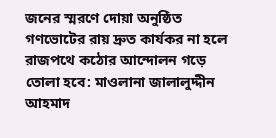জনের স্মরণে দোয়া অনুষ্ঠিত গণভোটের রায় দ্রুত কার্যকর না হলে রাজপথে কঠোর আন্দোলন গড়ে তোলা হবে: মাওলানা জালালুদ্দীন আহমাদ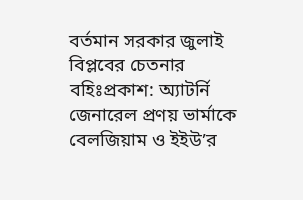বর্তমান সরকার জুলাই বিপ্লবের চেতনার বহিঃপ্রকাশ: অ্যাটর্নি জেনারেল প্রণয় ভার্মাকে বেলজিয়াম ও ইইউ’র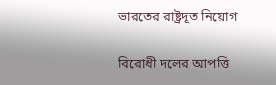ভারতের রাষ্ট্রদূত নিয়োগ

বিরোধী দলের আপত্তি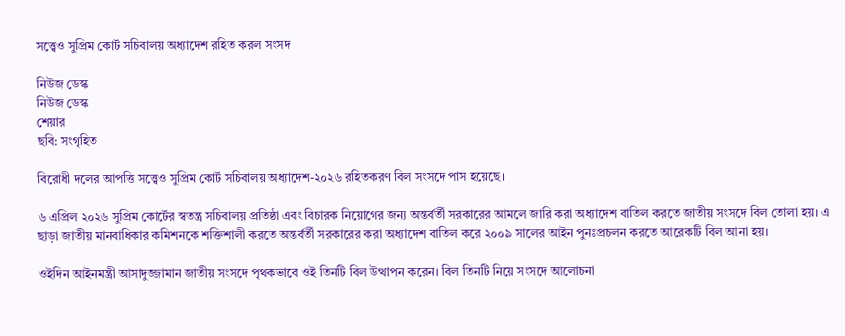সত্ত্বেও সুপ্রিম কোর্ট সচিবালয় অধ্যাদেশ রহিত করল সংসদ

নিউজ ডেস্ক
নিউজ ডেস্ক
শেয়ার
ছবি: সংগৃহিত

বিরোধী দলের আপত্তি সত্ত্বেও সুপ্রিম কোর্ট সচিবালয় অধ্যাদেশ-২০২৬ রহিতকরণ বিল সংসদে পাস হয়েছে।

৬ এপ্রিল ২০২৬ সুপ্রিম কোর্টের স্বতন্ত্র সচিবালয় প্রতিষ্ঠা এবং বিচারক নিয়োগের জন্য অন্তর্বর্তী সরকারের আমলে জারি করা অধ্যাদেশ বাতিল করতে জাতীয় সংসদে বিল তোলা হয়। এ ছাড়া জাতীয় মানবাধিকার কমিশনকে শক্তিশালী করতে অন্তর্বর্তী সরকারের করা অধ্যাদেশ বাতিল করে ২০০৯ সালের আইন পুনঃপ্রচলন করতে আরেকটি বিল আনা হয়।

ওইদিন আইনমন্ত্রী আসাদুজ্জামান জাতীয় সংসদে পৃথকভাবে ওই তিনটি বিল উত্থাপন করেন। বিল তিনটি নিয়ে সংসদে আলোচনা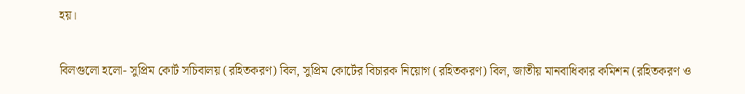হয়।

বিলগুলো হলো- সুপ্রিম কোর্ট সচিবালয় (রহিতকরণ) বিল, সুপ্রিম কোর্টের বিচারক নিয়োগ (রহিতকরণ) বিল, জাতীয় মানবাধিকার কমিশন (রহিতকরণ ও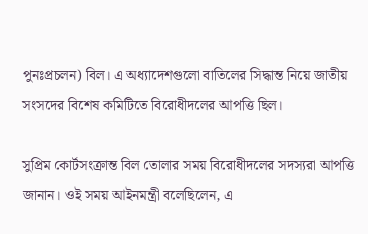পুনঃপ্রচলন) বিল। এ অধ্যাদেশগুলো বাতিলের সিদ্ধান্ত নিয়ে জাতীয় সংসদের বিশেষ কমিটিতে বিরোধীদলের আপত্তি ছিল।

সুপ্রিম কোর্টসংক্রান্ত বিল তোলার সময় বিরোধীদলের সদস্যরা আপত্তি জানান। ওই সময় আইনমন্ত্রী বলেছিলেন, এ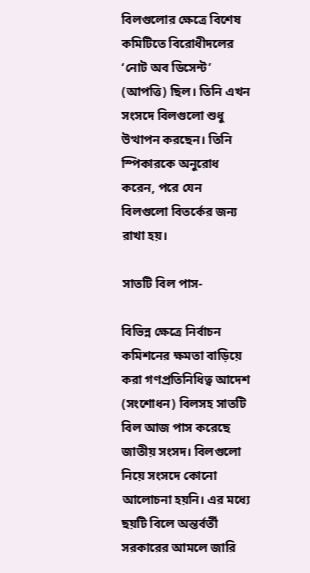বিলগুলোর ক্ষেত্রে বিশেষ কমিটিতে বিরোধীদলের ‘নোট অব ডিসেন্ট’ (আপত্তি) ছিল। তিনি এখন সংসদে বিলগুলো শুধু উত্থাপন করছেন। তিনি স্পিকারকে অনুরোধ করেন, পরে যেন বিলগুলো বিতর্কের জন্য রাখা হয়।

সাতটি বিল পাস-

বিভিন্ন ক্ষেত্রে নির্বাচন কমিশনের ক্ষমতা বাড়িয়ে করা গণপ্রতিনিধিত্ব আদেশ (সংশোধন) বিলসহ সাতটি বিল আজ পাস করেছে জাতীয় সংসদ। বিলগুলো নিয়ে সংসদে কোনো আলোচনা হয়নি। এর মধ্যে ছয়টি বিলে অন্তর্বর্তী সরকারের আমলে জারি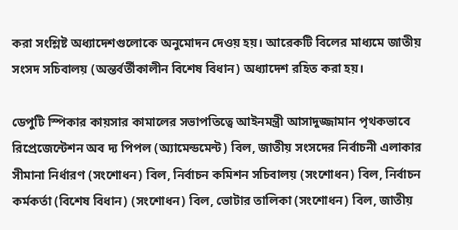করা সংশ্লিষ্ট অধ্যাদেশগুলোকে অনুমোদন দেওয় হয়। আরেকটি বিলের মাধ্যমে জাতীয় সংসদ সচিবালয় (অন্তর্বর্তীকালীন বিশেষ বিধান) অধ্যাদেশ রহিত করা হয়।

ডেপুটি স্পিকার কায়সার কামালের সভাপতিত্বে আইনমন্ত্রী আসাদুজ্জামান পৃথকভাবে রিপ্রেজেন্টেশন অব দ্য পিপল (অ্যামেন্ডমেন্ট) বিল, জাতীয় সংসদের নির্বাচনী এলাকার সীমানা নির্ধারণ (সংশোধন) বিল, নির্বাচন কমিশন সচিবালয় (সংশোধন) বিল, নির্বাচন কর্মকর্তা (বিশেষ বিধান) (সংশোধন) বিল, ভোটার তালিকা (সংশোধন) বিল, জাতীয়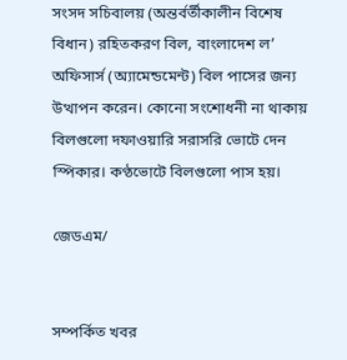সংসদ সচিবালয় (অন্তর্বর্তীকালীন বিশেষ বিধান) রহিতকরণ বিল, বাংলাদেশ ল’ অফিসার্স (অ্যামেন্ডমেন্ট) বিল পাসের জন্য উত্থাপন করেন। কোনো সংশোধনী না থাকায় বিলগুলো দফাওয়ারি সরাসরি ভোটে দেন স্পিকার। কণ্ঠভোটে বিলগুলো পাস হয়।

জেডএম/


সম্পর্কিত খবর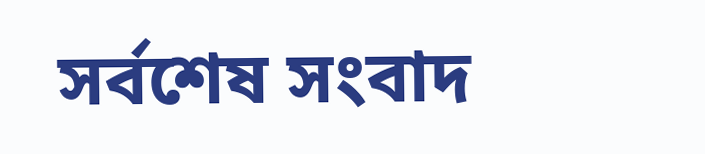সর্বশেষ সংবাদ